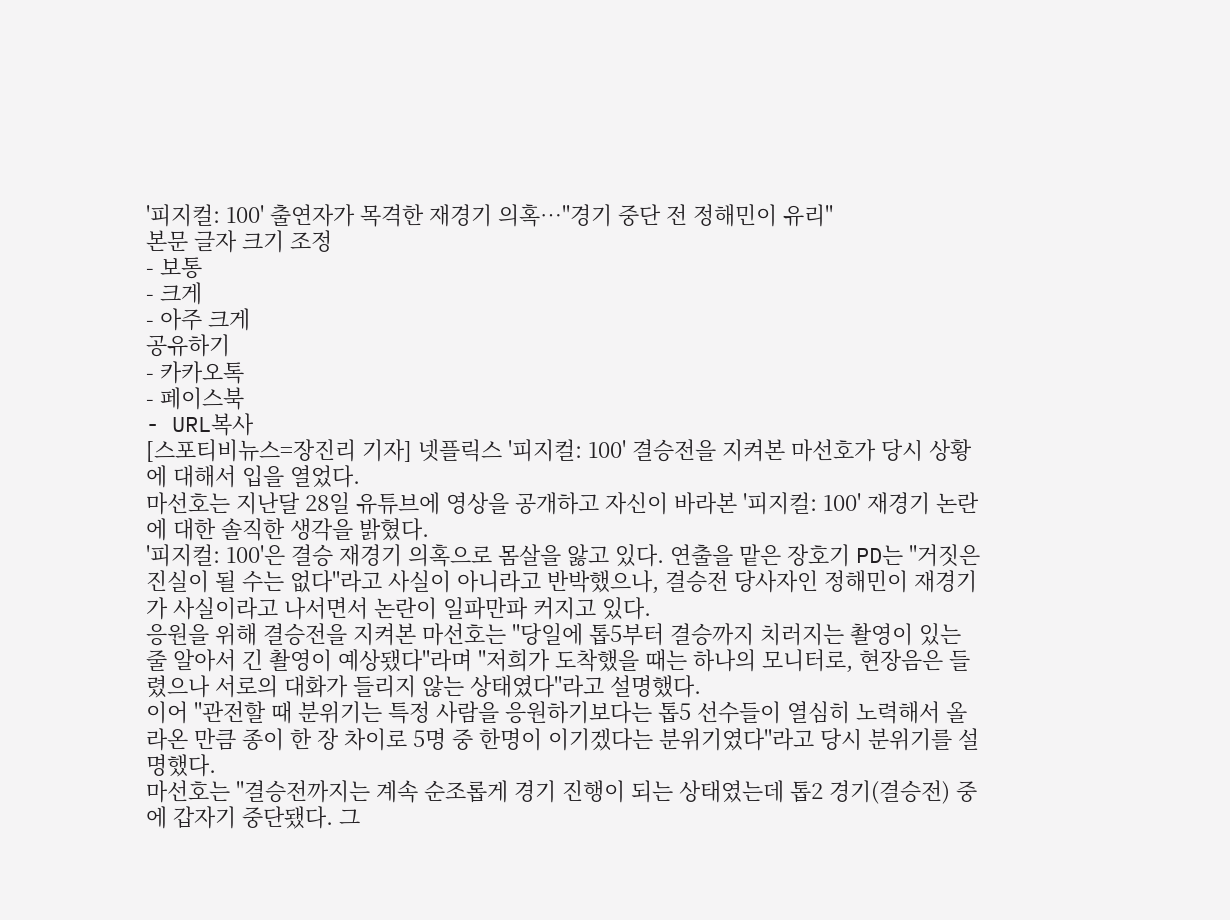'피지컬: 100' 출연자가 목격한 재경기 의혹…"경기 중단 전 정해민이 유리"
본문 글자 크기 조정
- 보통
- 크게
- 아주 크게
공유하기
- 카카오톡
- 페이스북
- URL복사
[스포티비뉴스=장진리 기자] 넷플릭스 '피지컬: 100' 결승전을 지켜본 마선호가 당시 상황에 대해서 입을 열었다.
마선호는 지난달 28일 유튜브에 영상을 공개하고 자신이 바라본 '피지컬: 100' 재경기 논란에 대한 솔직한 생각을 밝혔다.
'피지컬: 100'은 결승 재경기 의혹으로 몸살을 앓고 있다. 연출을 맡은 장호기 PD는 "거짓은 진실이 될 수는 없다"라고 사실이 아니라고 반박했으나, 결승전 당사자인 정해민이 재경기가 사실이라고 나서면서 논란이 일파만파 커지고 있다.
응원을 위해 결승전을 지켜본 마선호는 "당일에 톱5부터 결승까지 치러지는 촬영이 있는 줄 알아서 긴 촬영이 예상됐다"라며 "저희가 도착했을 때는 하나의 모니터로, 현장음은 들렸으나 서로의 대화가 들리지 않는 상태였다"라고 설명했다.
이어 "관전할 때 분위기는 특정 사람을 응원하기보다는 톱5 선수들이 열심히 노력해서 올라온 만큼 종이 한 장 차이로 5명 중 한명이 이기겠다는 분위기였다"라고 당시 분위기를 설명했다.
마선호는 "결승전까지는 계속 순조롭게 경기 진행이 되는 상태였는데 톱2 경기(결승전) 중에 갑자기 중단됐다. 그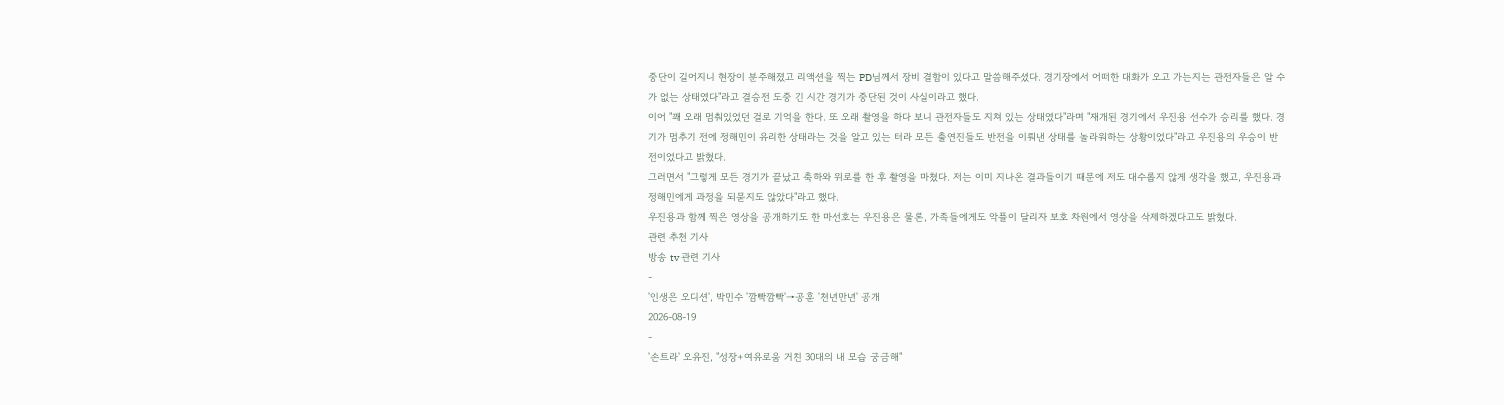중단이 길어지니 현장이 분주해졌고 리액션을 찍는 PD님께서 장비 결함이 있다고 말씀해주셨다. 경기장에서 어떠한 대화가 오고 가는지는 관전자들은 알 수가 없는 상태였다"라고 결승전 도중 긴 시간 경기가 중단된 것이 사실이라고 했다.
이어 "꽤 오래 멈춰있었던 걸로 기억을 한다. 또 오래 촬영을 하다 보니 관전자들도 지쳐 있는 상태였다"라며 "재개된 경기에서 우진용 선수가 승리를 했다. 경기가 멈추기 전에 정해민이 유리한 상태라는 것을 알고 있는 터라 모든 출연진들도 반전을 이뤄낸 상태를 놀라워하는 상황이었다"라고 우진용의 우승이 반전이었다고 밝혔다.
그러면서 "그렇게 모든 경기가 끝났고 축하와 위로를 한 후 촬영을 마쳤다. 저는 이미 지나온 결과들이기 때문에 저도 대수롭지 않게 생각을 했고, 우진용과 정해민에게 과정을 되묻지도 않았다"라고 했다.
우진용과 함께 찍은 영상을 공개하기도 한 마선호는 우진용은 물론, 가족들에게도 악플이 달리자 보호 차원에서 영상을 삭제하겠다고도 밝혔다.
관련 추천 기사
방송 tv 관련 기사
-
'인생은 오디션', 박민수 '깜빡깜빡'→공훈 '천년만년' 공개
2026-08-19
-
'손트라' 오유진, "성장+여유로움 거친 30대의 내 모습 궁금해"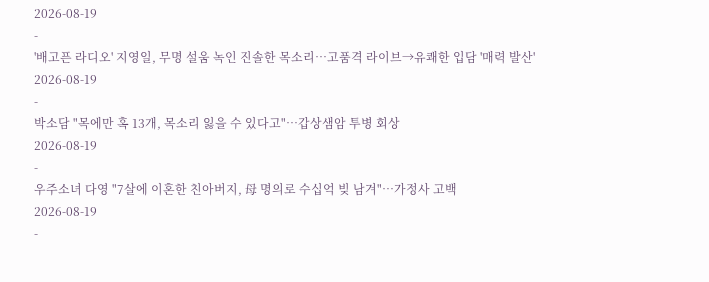2026-08-19
-
'배고픈 라디오' 지영일, 무명 설움 녹인 진솔한 목소리…고품격 라이브→유쾌한 입담 '매력 발산'
2026-08-19
-
박소담 "목에만 혹 13개, 목소리 잃을 수 있다고"…갑상샘암 투병 회상
2026-08-19
-
우주소녀 다영 "7살에 이혼한 친아버지, 母 명의로 수십억 빚 남겨"…가정사 고백
2026-08-19
-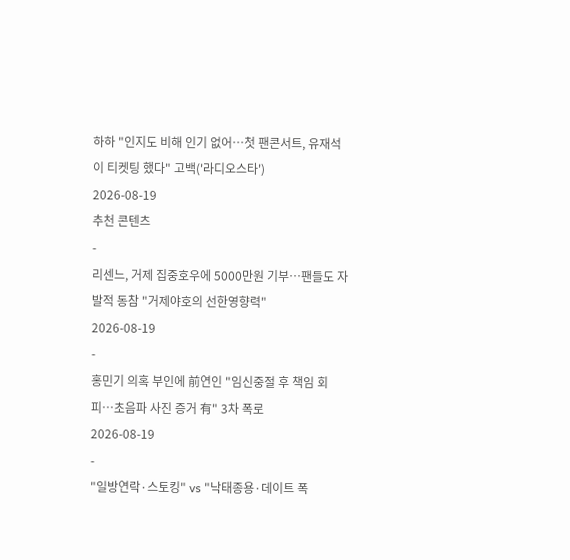하하 "인지도 비해 인기 없어…첫 팬콘서트, 유재석이 티켓팅 했다" 고백('라디오스타')
2026-08-19
추천 콘텐츠
-
리센느, 거제 집중호우에 5000만원 기부…팬들도 자발적 동참 "거제야호의 선한영향력"
2026-08-19
-
홍민기 의혹 부인에 前연인 "임신중절 후 책임 회피…초음파 사진 증거 有" 3차 폭로
2026-08-19
-
"일방연락·스토킹" vs "낙태종용·데이트 폭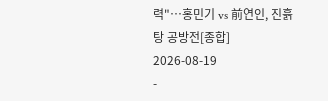력"…홍민기 vs 前연인, 진흙탕 공방전[종합]
2026-08-19
-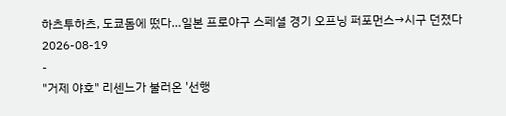하츠투하츠, 도쿄돔에 떴다…일본 프로야구 스페셜 경기 오프닝 퍼포먼스→시구 던졌다
2026-08-19
-
"거제 야호" 리센느가 불러온 '선행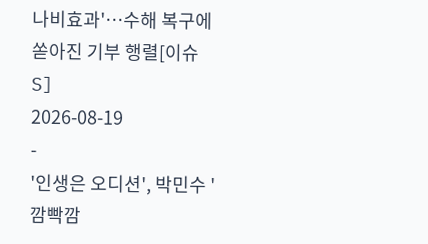나비효과'…수해 복구에 쏟아진 기부 행렬[이슈S]
2026-08-19
-
'인생은 오디션', 박민수 '깜빡깜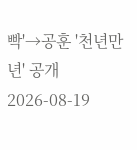빡'→공훈 '천년만년' 공개
2026-08-19